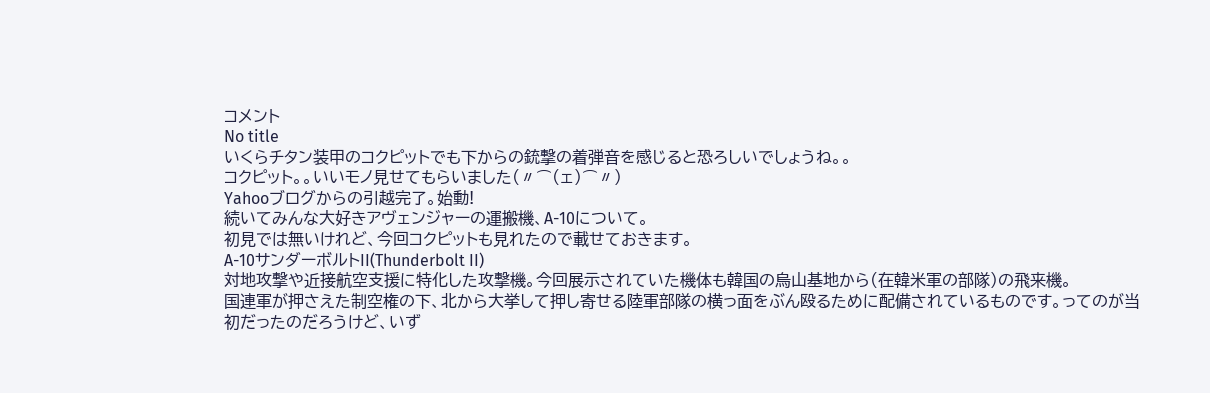コメント
No title
いくらチタン装甲のコクピットでも下からの銃撃の着弾音を感じると恐ろしいでしょうね。。
コクピット。。いいモノ見せてもらいました(〃⌒(ェ)⌒〃)
Yahooブログからの引越完了。始動!
続いてみんな大好きアヴェンジャーの運搬機、A-10について。
初見では無いけれど、今回コクピットも見れたので載せておきます。
A-10サンダーボルトII(Thunderbolt II)
対地攻撃や近接航空支援に特化した攻撃機。今回展示されていた機体も韓国の烏山基地から(在韓米軍の部隊)の飛来機。
国連軍が押さえた制空権の下、北から大挙して押し寄せる陸軍部隊の横っ面をぶん殴るために配備されているものです。ってのが当初だったのだろうけど、いず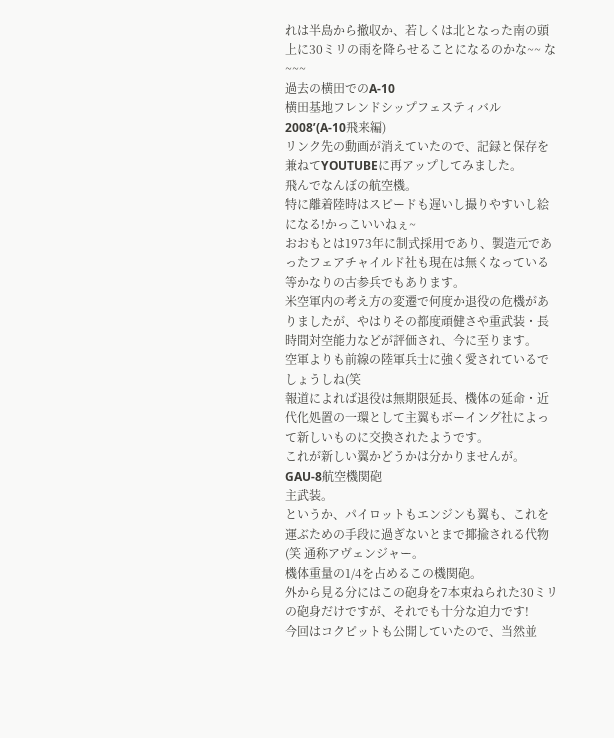れは半島から撤収か、若しくは北となった南の頭上に30ミリの雨を降らせることになるのかな~~ な~~~
過去の横田でのA-10
横田基地フレンドシップフェスティバル2008’(A-10飛来編)
リンク先の動画が消えていたので、記録と保存を兼ねてYOUTUBEに再アップしてみました。
飛んでなんぼの航空機。
特に離着陸時はスピードも遅いし撮りやすいし絵になる!かっこいいねぇ~
おおもとは1973年に制式採用であり、製造元であったフェアチャイルド社も現在は無くなっている等かなりの古参兵でもあります。
米空軍内の考え方の変遷で何度か退役の危機がありましたが、やはりその都度頑健さや重武装・長時間対空能力などが評価され、今に至ります。
空軍よりも前線の陸軍兵士に強く愛されているでしょうしね(笑
報道によれば退役は無期限延長、機体の延命・近代化処置の一環として主翼もボーイング社によって新しいものに交換されたようです。
これが新しい翼かどうかは分かりませんが。
GAU-8航空機関砲
主武装。
というか、パイロットもエンジンも翼も、これを運ぶための手段に過ぎないとまで揶揄される代物(笑 通称アヴェンジャー。
機体重量の1/4を占めるこの機関砲。
外から見る分にはこの砲身を7本束ねられた30ミリの砲身だけですが、それでも十分な迫力です!
今回はコクピットも公開していたので、当然並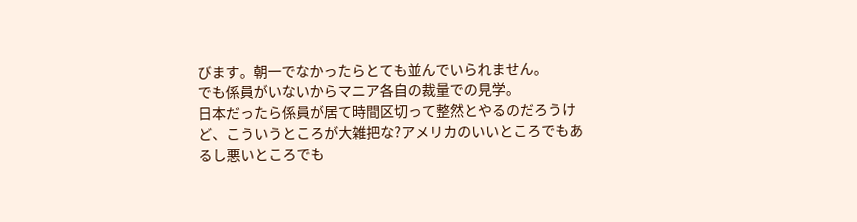びます。朝一でなかったらとても並んでいられません。
でも係員がいないからマニア各自の裁量での見学。
日本だったら係員が居て時間区切って整然とやるのだろうけど、こういうところが大雑把な?アメリカのいいところでもあるし悪いところでも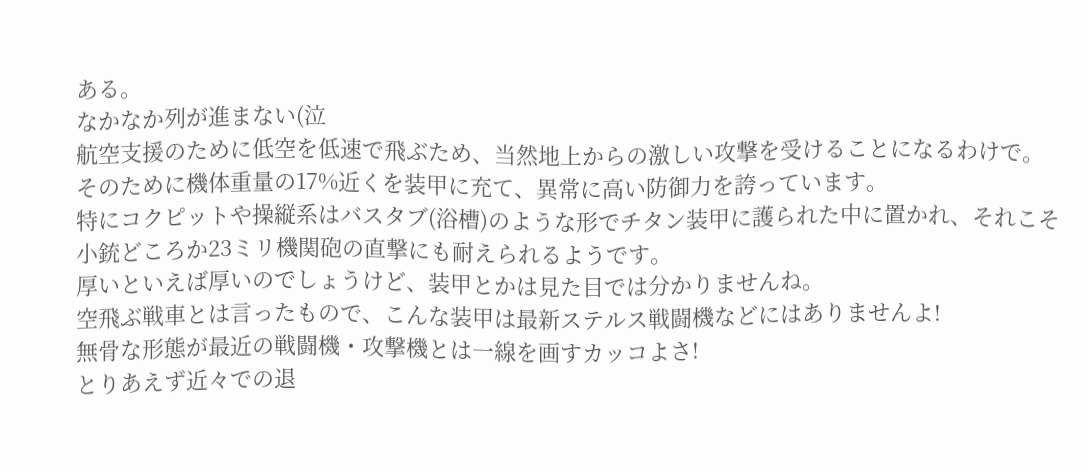ある。
なかなか列が進まない(泣
航空支援のために低空を低速で飛ぶため、当然地上からの激しい攻撃を受けることになるわけで。
そのために機体重量の17%近くを装甲に充て、異常に高い防御力を誇っています。
特にコクピットや操縦系はバスタブ(浴槽)のような形でチタン装甲に護られた中に置かれ、それこそ小銃どころか23ミリ機関砲の直撃にも耐えられるようです。
厚いといえば厚いのでしょうけど、装甲とかは見た目では分かりませんね。
空飛ぶ戦車とは言ったもので、こんな装甲は最新ステルス戦闘機などにはありませんよ!
無骨な形態が最近の戦闘機・攻撃機とは一線を画すカッコよさ!
とりあえず近々での退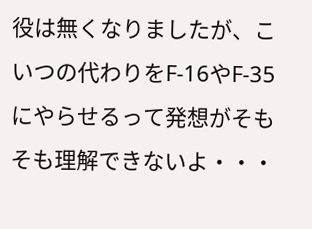役は無くなりましたが、こいつの代わりをF-16やF-35にやらせるって発想がそもそも理解できないよ・・・